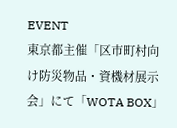EVENT
東京都主催「区市町村向け防災物品・資機材展示会」にて「WOTA BOX」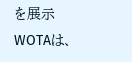を展示
WOTAは、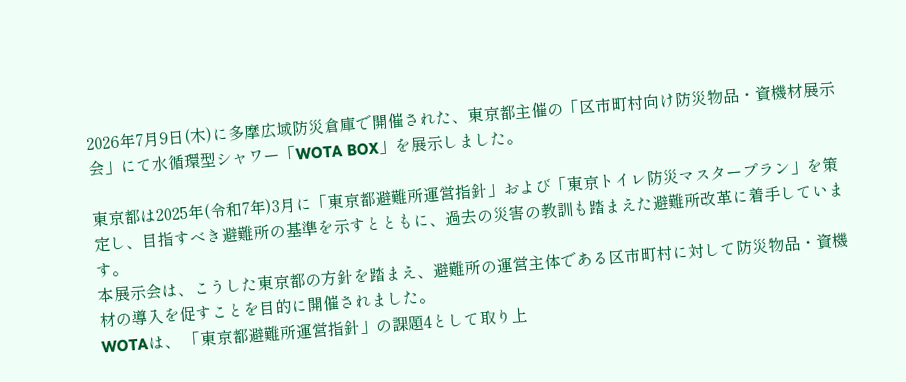2026年7月9日(木)に多摩広域防災倉庫で開催された、東京都主催の「区市町村向け防災物品・資機材展示会」にて水循環型シャワー「WOTA BOX」を展示しました。

東京都は2025年(令和7年)3月に「東京都避難所運営指針」および「東京トイレ防災マスタープラン」を策定し、目指すべき避難所の基準を示すとともに、過去の災害の教訓も踏まえた避難所改革に着手しています。
本展示会は、こうした東京都の方針を踏まえ、避難所の運営主体である区市町村に対して防災物品・資機材の導入を促すことを目的に開催されました。
WOTAは、 「東京都避難所運営指針」の課題4として取り上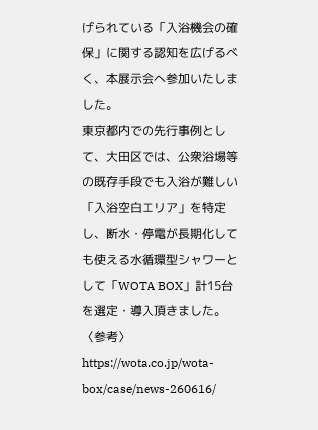げられている「入浴機会の確保」に関する認知を広げるべく、本展示会へ参加いたしました。
東京都内での先行事例として、大田区では、公衆浴場等の既存手段でも入浴が難しい「入浴空白エリア」を特定し、断水・停電が長期化しても使える水循環型シャワーとして「WOTA BOX」計15台を選定・導入頂きました。
〈参考〉https://wota.co.jp/wota-box/case/news-260616/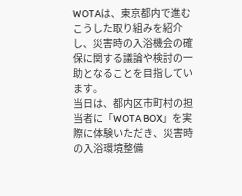WOTAは、東京都内で進むこうした取り組みを紹介し、災害時の入浴機会の確保に関する議論や検討の一助となることを目指しています。
当日は、都内区市町村の担当者に「WOTA BOX」を実際に体験いただき、災害時の入浴環境整備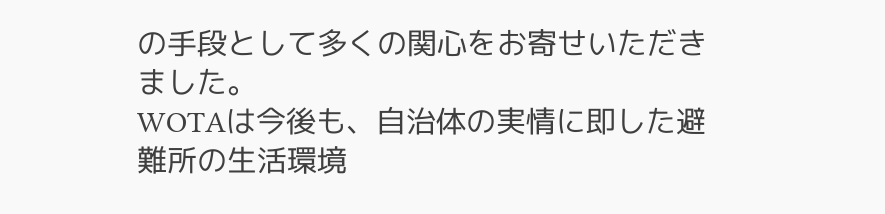の手段として多くの関心をお寄せいただきました。
WOTAは今後も、自治体の実情に即した避難所の生活環境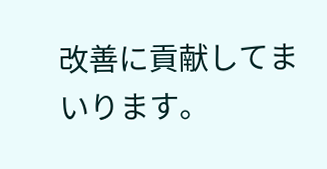改善に貢献してまいります。